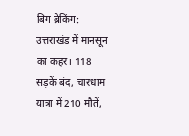बिग ब्रेकिंग: उत्तराखंड में मानसून का कहर। 118 सड़कें बंद, चारधाम यात्रा में 210 मौतें,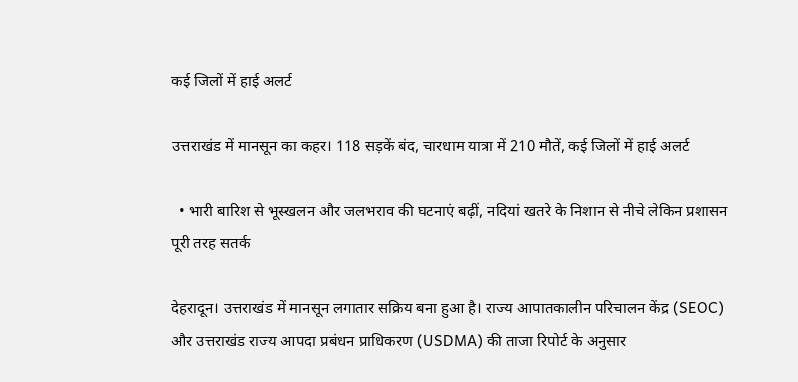कई जिलों में हाई अलर्ट

उत्तराखंड में मानसून का कहर। 118 सड़कें बंद, चारधाम यात्रा में 210 मौतें, कई जिलों में हाई अलर्ट

  • भारी बारिश से भूस्खलन और जलभराव की घटनाएं बढ़ीं, नदियां खतरे के निशान से नीचे लेकिन प्रशासन पूरी तरह सतर्क

देहरादून। उत्तराखंड में मानसून लगातार सक्रिय बना हुआ है। राज्य आपातकालीन परिचालन केंद्र (SEOC) और उत्तराखंड राज्य आपदा प्रबंधन प्राधिकरण (USDMA) की ताजा रिपोर्ट के अनुसार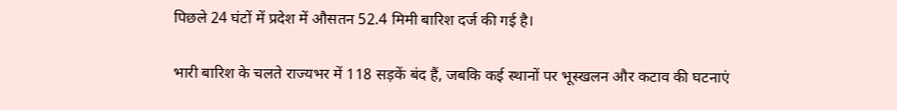पिछले 24 घंटों में प्रदेश में औसतन 52.4 मिमी बारिश दर्ज की गई है।

भारी बारिश के चलते राज्यभर में 118 सड़कें बंद हैं, जबकि कई स्थानों पर भूस्खलन और कटाव की घटनाएं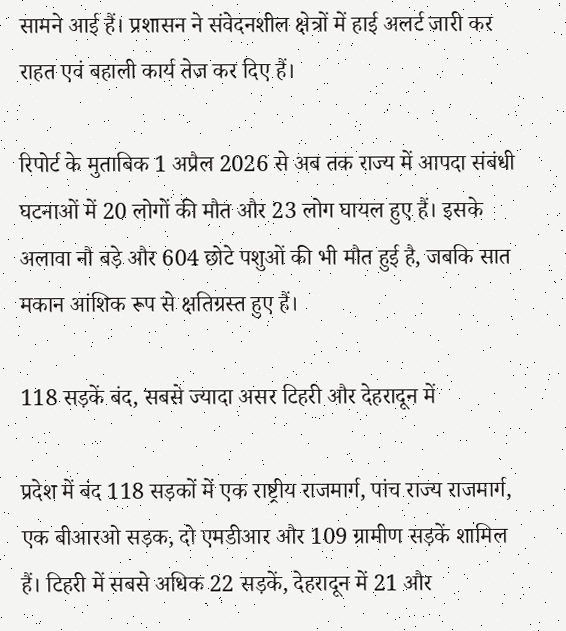सामने आई हैं। प्रशासन ने संवेदनशील क्षेत्रों में हाई अलर्ट जारी कर राहत एवं बहाली कार्य तेज कर दिए हैं।

रिपोर्ट के मुताबिक 1 अप्रैल 2026 से अब तक राज्य में आपदा संबंधी घटनाओं में 20 लोगों की मौत और 23 लोग घायल हुए हैं। इसके अलावा नौ बड़े और 604 छोटे पशुओं की भी मौत हुई है, जबकि सात मकान आंशिक रूप से क्षतिग्रस्त हुए हैं।

118 सड़कें बंद, सबसे ज्यादा असर टिहरी और देहरादून में

प्रदेश में बंद 118 सड़कों में एक राष्ट्रीय राजमार्ग, पांच राज्य राजमार्ग, एक बीआरओ सड़क, दो एमडीआर और 109 ग्रामीण सड़कें शामिल हैं। टिहरी में सबसे अधिक 22 सड़कें, देहरादून में 21 और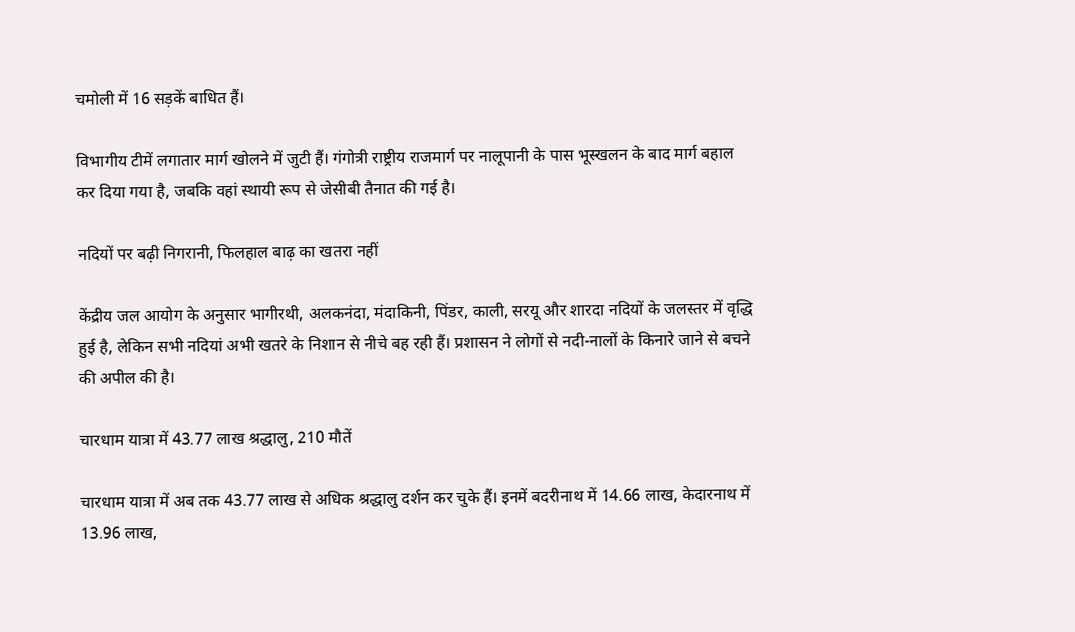चमोली में 16 सड़कें बाधित हैं।

विभागीय टीमें लगातार मार्ग खोलने में जुटी हैं। गंगोत्री राष्ट्रीय राजमार्ग पर नालूपानी के पास भूस्खलन के बाद मार्ग बहाल कर दिया गया है, जबकि वहां स्थायी रूप से जेसीबी तैनात की गई है।

नदियों पर बढ़ी निगरानी, फिलहाल बाढ़ का खतरा नहीं

केंद्रीय जल आयोग के अनुसार भागीरथी, अलकनंदा, मंदाकिनी, पिंडर, काली, सरयू और शारदा नदियों के जलस्तर में वृद्धि हुई है, लेकिन सभी नदियां अभी खतरे के निशान से नीचे बह रही हैं। प्रशासन ने लोगों से नदी-नालों के किनारे जाने से बचने की अपील की है।

चारधाम यात्रा में 43.77 लाख श्रद्धालु, 210 मौतें

चारधाम यात्रा में अब तक 43.77 लाख से अधिक श्रद्धालु दर्शन कर चुके हैं। इनमें बदरीनाथ में 14.66 लाख, केदारनाथ में 13.96 लाख,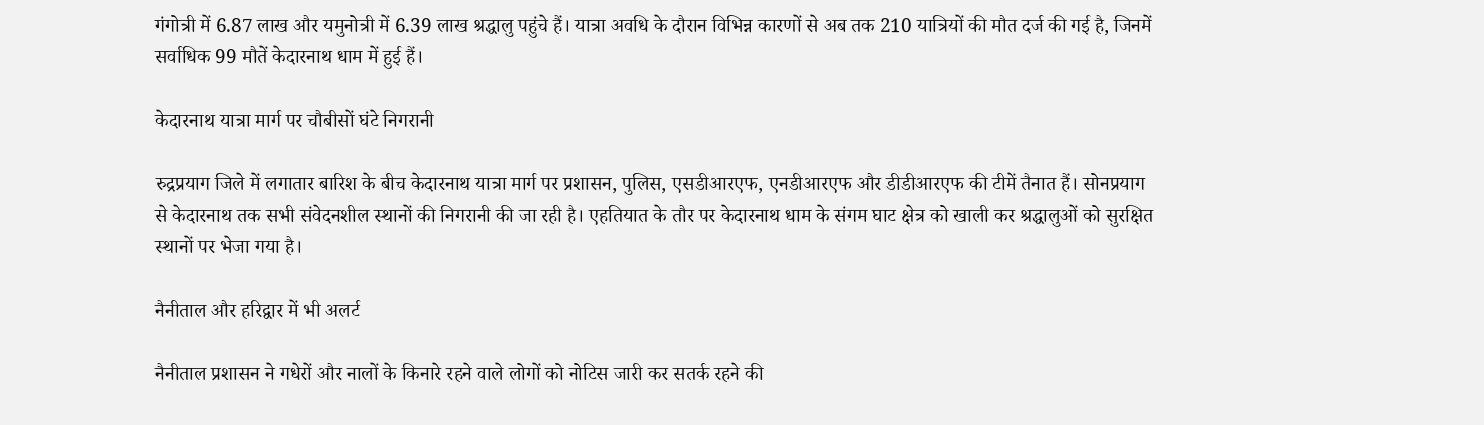गंगोत्री में 6.87 लाख और यमुनोत्री में 6.39 लाख श्रद्धालु पहुंचे हैं। यात्रा अवधि के दौरान विभिन्न कारणों से अब तक 210 यात्रियों की मौत दर्ज की गई है, जिनमें सर्वाधिक 99 मौतें केदारनाथ धाम में हुई हैं।

केदारनाथ यात्रा मार्ग पर चौबीसों घंटे निगरानी

रुद्रप्रयाग जिले में लगातार बारिश के बीच केदारनाथ यात्रा मार्ग पर प्रशासन, पुलिस, एसडीआरएफ, एनडीआरएफ और डीडीआरएफ की टीमें तैनात हैं। सोनप्रयाग से केदारनाथ तक सभी संवेदनशील स्थानों की निगरानी की जा रही है। एहतियात के तौर पर केदारनाथ धाम के संगम घाट क्षेत्र को खाली कर श्रद्धालुओं को सुरक्षित स्थानों पर भेजा गया है।

नैनीताल और हरिद्वार में भी अलर्ट

नैनीताल प्रशासन ने गधेरों और नालों के किनारे रहने वाले लोगों को नोटिस जारी कर सतर्क रहने की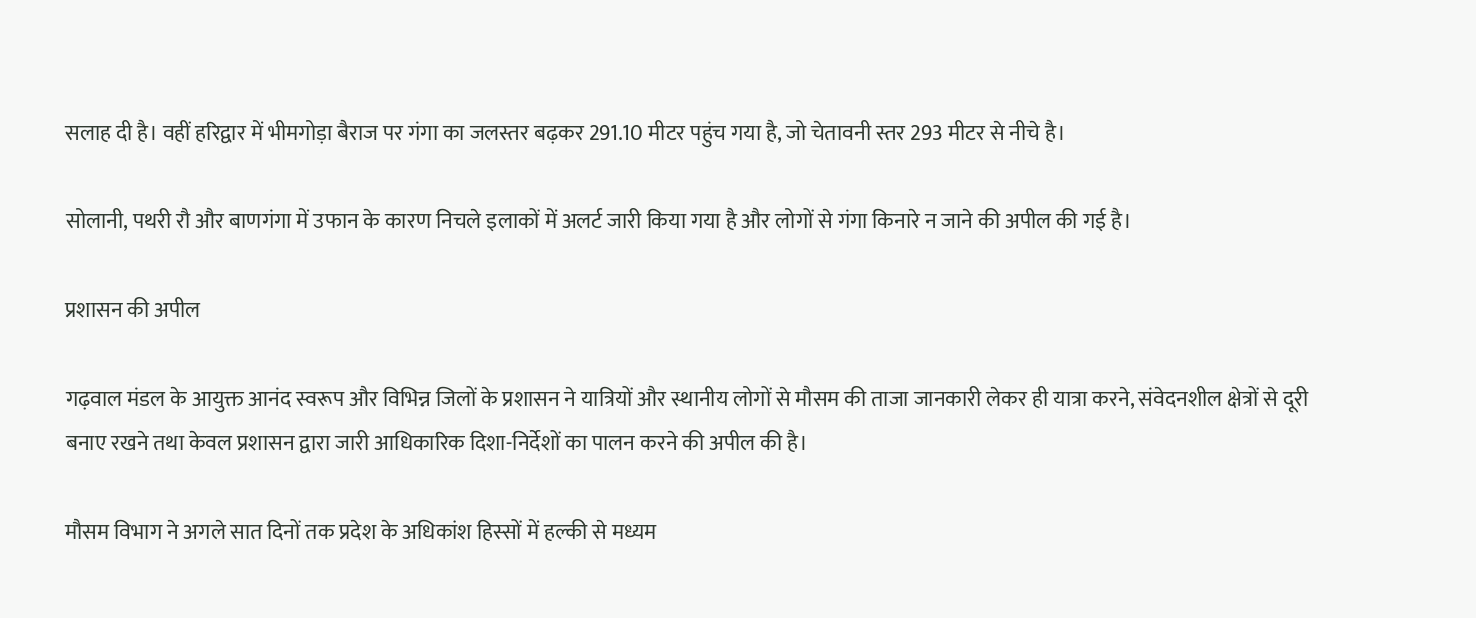सलाह दी है। वहीं हरिद्वार में भीमगोड़ा बैराज पर गंगा का जलस्तर बढ़कर 291.10 मीटर पहुंच गया है, जो चेतावनी स्तर 293 मीटर से नीचे है।

सोलानी, पथरी रौ और बाणगंगा में उफान के कारण निचले इलाकों में अलर्ट जारी किया गया है और लोगों से गंगा किनारे न जाने की अपील की गई है।

प्रशासन की अपील

गढ़वाल मंडल के आयुक्त आनंद स्वरूप और विभिन्न जिलों के प्रशासन ने यात्रियों और स्थानीय लोगों से मौसम की ताजा जानकारी लेकर ही यात्रा करने, संवेदनशील क्षेत्रों से दूरी बनाए रखने तथा केवल प्रशासन द्वारा जारी आधिकारिक दिशा-निर्देशों का पालन करने की अपील की है।

मौसम विभाग ने अगले सात दिनों तक प्रदेश के अधिकांश हिस्सों में हल्की से मध्यम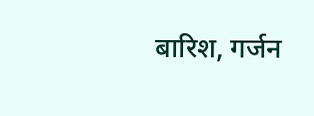बारिश, गर्जन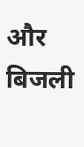और बिजली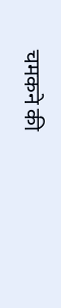चमकने की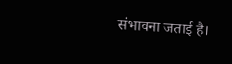संभावना जताई है।